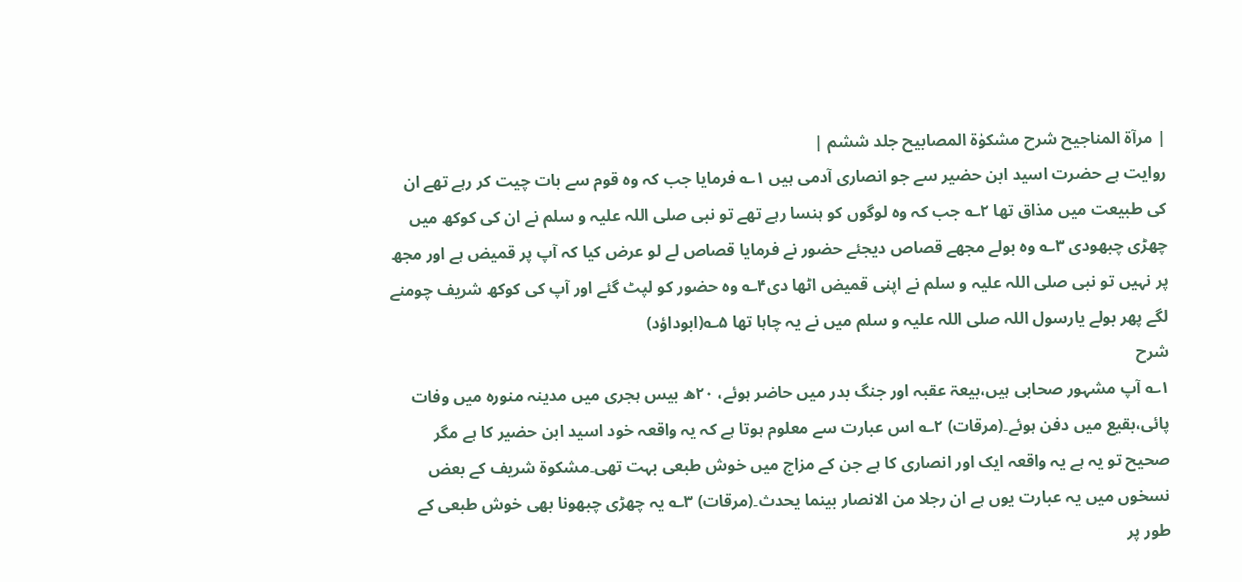| مرآۃ المناجیح شرح مشکوٰۃ المصابیح جلد ششم |
روایت ہے حضرت اسید ابن حضیر سے جو انصاری آدمی ہیں ۱؎ فرمایا جب کہ وہ قوم سے بات چیت کر رہے تھے ان کی طبیعت میں مذاق تھا ۲؎ جب کہ وہ لوگوں کو ہنسا رہے تھے تو نبی صلی اللہ علیہ و سلم نے ان کی کوکھ میں چھڑی چبھودی ۳؎ وہ بولے مجھے قصاص دیجئے حضور نے فرمایا قصاص لے لو عرض کیا کہ آپ پر قمیض ہے اور مجھ پر نہیں تو نبی صلی اللہ علیہ و سلم نے اپنی قمیض اٹھا دی۴؎ وہ حضور کو لپٹ گئے اور آپ کی کوکھ شریف چومنے لگے پھر بولے یارسول اللہ صلی اللہ علیہ و سلم میں نے یہ چاہا تھا ۵؎(ابوداؤد)
شرح
۱؎ آپ مشہور صحابی ہیں،بیعۃ عقبہ اور جنگ بدر میں حاضر ہوئے، ۲۰ھ بیس ہجری میں مدینہ منورہ میں وفات پائی،بقیع میں دفن ہوئے۔(مرقات) ۲؎ اس عبارت سے معلوم ہوتا ہے کہ یہ واقعہ خود اسید ابن حضیر کا ہے مگر صحیح تو یہ ہے یہ واقعہ ایک اور انصاری کا ہے جن کے مزاج میں خوش طبعی بہت تھی۔مشکوۃ شریف کے بعض نسخوں میں یہ عبارت یوں ہے ان رجلا من الانصار بینما یحدث۔(مرقات) ۳؎ یہ چھڑی چبھونا بھی خوش طبعی کے طور پر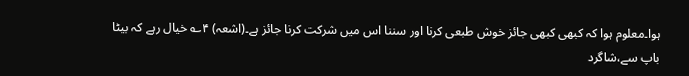ہوا۔معلوم ہوا کہ کبھی کبھی جائز خوش طبعی کرنا اور سننا اس میں شرکت کرنا جائز ہے۔(اشعہ) ۴؎ خیال رہے کہ بیٹا باپ سے،شاگرد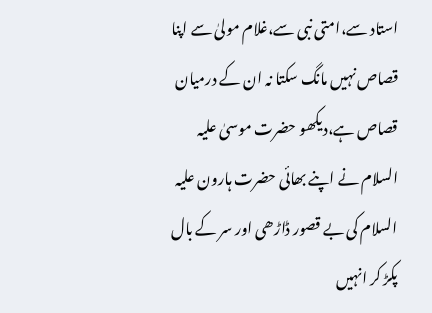استاد سے،امتی نبی سے،غلام مولیٰ سے اپنا قصاص نہیں مانگ سکتا نہ ان کے درمیان قصاص ہے،دیکھو حضرت موسیٰ علیہ السلام نے اپنے بھائی حضرت ہارون علیہ السلام کی بے قصور ڈاڑھی اور سر کے بال پکڑ کر انہیں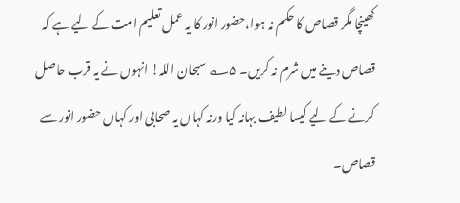کھینچا مگر قصاص کا حکم نہ ہوا،حضور انور کا یہ عمل تعلیم امت کے لیے ہے کہ قصاص دینے میں شرم نہ کریں۔ ۵؎ سبحان اللہ! انہوں نے یہ قرب حاصل کرنے کے لیے کیسا لطیف بہانہ کیا ورنہ کہاں یہ صحابی اور کہاں حضور انور سے قصاص۔